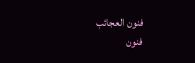فنون العجائب
فنون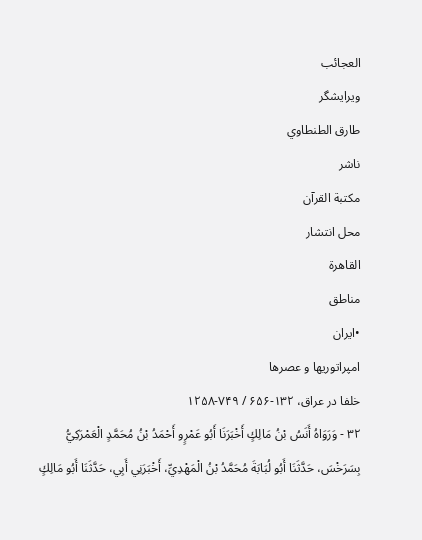العجائب
ویرایشگر
طارق الطنطاوي
ناشر
مكتبة القرآن
محل انتشار
القاهرة
مناطق
•ایران
امپراتوریها و عصرها
خلفا در عراق، ۱۳۲-۶۵۶ / ۷۴۹-۱۲۵۸
٣٢ - وَرَوَاهُ أَنَسُ بْنُ مَالِكٍ أَخْبَرَنَا أَبُو عَمْرٍو أَحْمَدُ بْنُ مُحَمَّدٍ الْعَمْرَكِيُّ بِسَرَخْسَ، حَدَّثَنَا أَبُو لُبَابَةَ مُحَمَّدُ بْنُ الْمَهْدِيِّ، أَخْبَرَنِي أَبِي، حَدَّثَنَا أَبُو مَالِكٍ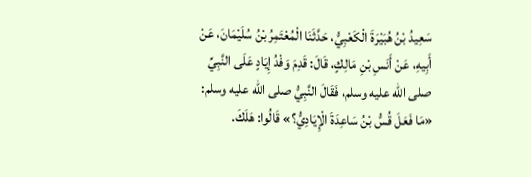سَعِيدُ بْنُ هُبَيْرَةَ الْكَعْبِيُّ، حَدَّثَنَا الْمُعْتَمِرُ بْنُ سُلَيْمَانَ، عَنْ أَبِيهِ، عَنْ أَنَسِ بْنِ مَالِكٍ، قَالَ: قَدِمَ وَفْدُ إِيَادٍ عَلَى النَّبِيِّ صلى الله عليه وسلم، فَقَالَ النَّبِيُّ صلى الله عليه وسلم: «مَا فَعَلَ قُسُّ بْنُ سَاعِدَةَ الْإِيَادِيُّ؟» قَالُوا: هَلَكَ.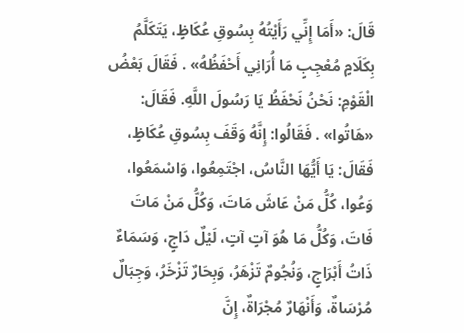قَالَ: «أَمَا إِنِّي رَأَيْتُهُ بِسُوقِ عُكَاظٍ، يَتَكَلَّمُ بِكَلَامٍ مُعْجِبٍ مَا أُرَانِي أَحْفَظُهُ» . فَقَالَ بَعْضُ الْقَوْمِ: نَحْنُ نَحْفَظُ يَا رَسُولَ اللَّهِ. فَقَالَ: «هَاتُوا» . فَقَالُوا: إِنَّهُ وَقَفَ بِسُوقِ عُكَاظٍ، فَقَالَ: يَا أَيُّهَا النَّاسُ، اجْتَمِعُوا، وَاسْمَعُوا، وَعُوا، كُلُّ مَنْ عَاشَ مَاتَ، وَكُلُّ مَنْ مَاتَ فَاتَ، وَكُلُّ مَا هُوَ آتٍ آتٍ، لَيْلٌ دَاجٍ، وَسَمَاءٌ ذَاتُ أَبْرَاجٍ، وَنُجُومٌ تَزْهَرُ، وَبِحَارٌ تَزْخَرُ، وَجِبَالٌ مُرْسَاةٌ، وَأَنْهَارٌ مُجْرَاةٌ، إِنَّ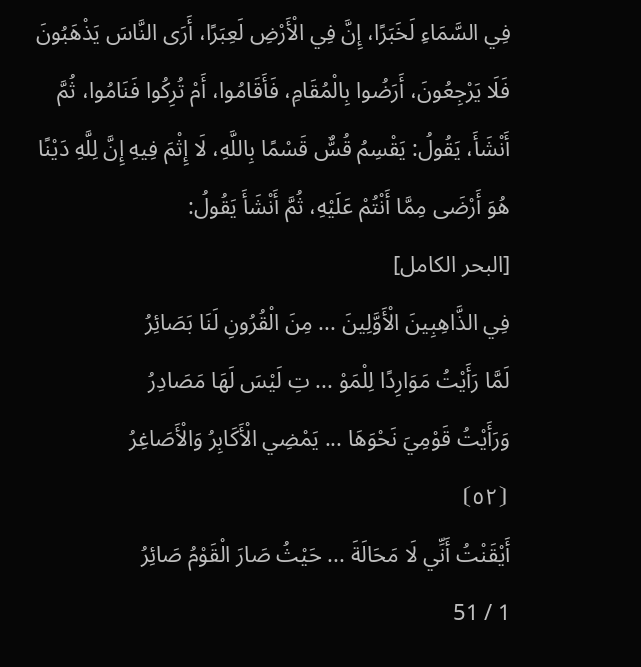فِي السَّمَاءِ لَخَبَرًا، إِنَّ فِي الْأَرْضِ لَعِبَرًا، أَرَى النَّاسَ يَذْهَبُونَ فَلَا يَرْجِعُونَ، أَرَضُوا بِالْمُقَامِ، فَأَقَامُوا، أَمْ تُرِكُوا فَنَامُوا، ثُمَّ أَنْشَأَ، يَقُولُ: يَقْسِمُ قُسٌّ قَسْمًا بِاللَّهِ، لَا إِثْمَ فِيهِ إِنَّ لِلَّهِ دَيْنًا هُوَ أَرْضَى مِمَّا أَنْتُمْ عَلَيْهِ، ثُمَّ أَنْشَأَ يَقُولُ:
[البحر الكامل]
فِي الذَّاهِبِينَ الْأَوَّلِينَ ... مِنَ الْقُرُونِ لَنَا بَصَائِرُ
لَمَّا رَأَيْتُ مَوَارِدًا لِلْمَوْ ... تِ لَيْسَ لَهَا مَصَادِرُ
وَرَأَيْتُ قَوْمِيَ نَحْوَهَا ... يَمْضِي الْأَكَابِرُ وَالْأَصَاغِرُ
⦗٥٢⦘
أَيْقَنْتُ أَنِّي لَا مَحَالَةَ ... حَيْثُ صَارَ الْقَوْمُ صَائِرُ
1 / 51